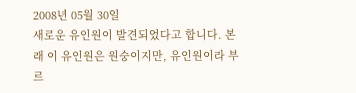2008년 05월 30일
새로운 유인원이 발견되었다고 합니다. 본래 이 유인원은 원숭이지만, 유인원이라 부르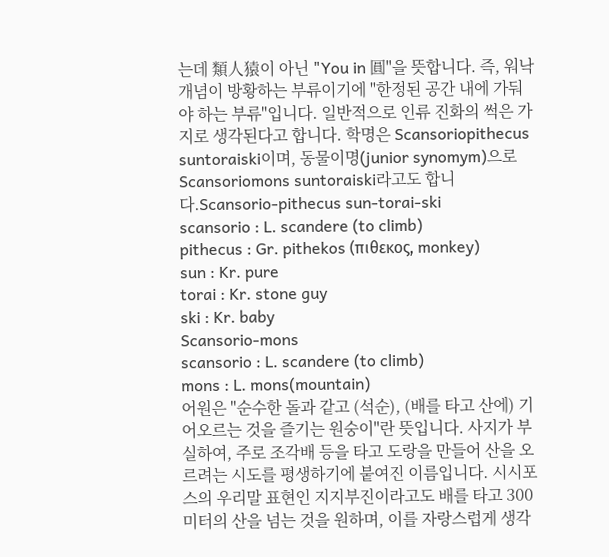는데 類人猿이 아닌 "You in 圓"을 뜻합니다. 즉, 워낙 개념이 방황하는 부류이기에 "한정된 공간 내에 가둬야 하는 부류"입니다. 일반적으로 인류 진화의 썩은 가지로 생각된다고 합니다. 학명은 Scansoriopithecus suntoraiski이며, 동물이명(junior synomym)으로 Scansoriomons suntoraiski라고도 합니다.Scansorio-pithecus sun-torai-ski
scansorio : L. scandere (to climb)
pithecus : Gr. pithekos (πιθεκος, monkey)
sun : Kr. pure
torai : Kr. stone guy
ski : Kr. baby
Scansorio-mons
scansorio : L. scandere (to climb)
mons : L. mons(mountain)
어원은 "순수한 돌과 같고 (석순), (배를 타고 산에) 기어오르는 것을 즐기는 원숭이"란 뜻입니다. 사지가 부실하여, 주로 조각배 등을 타고 도랑을 만들어 산을 오르려는 시도를 평생하기에 붙여진 이름입니다. 시시포스의 우리말 표현인 지지부진이라고도 배를 타고 300미터의 산을 넘는 것을 원하며, 이를 자랑스럽게 생각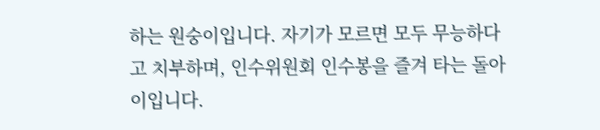하는 원숭이입니다. 자기가 모르면 모두 무능하다고 치부하며, 인수위원회 인수봉을 즐겨 타는 돌아이입니다.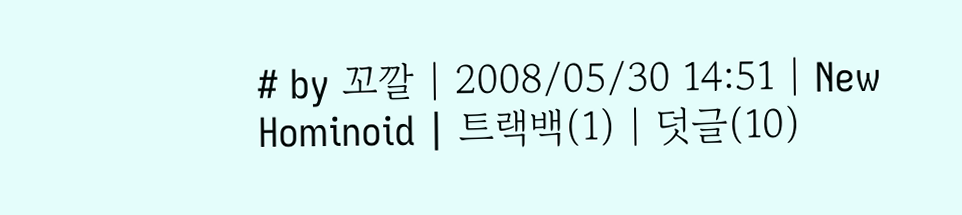# by 꼬깔 | 2008/05/30 14:51 | New Hominoid | 트랙백(1) | 덧글(10)